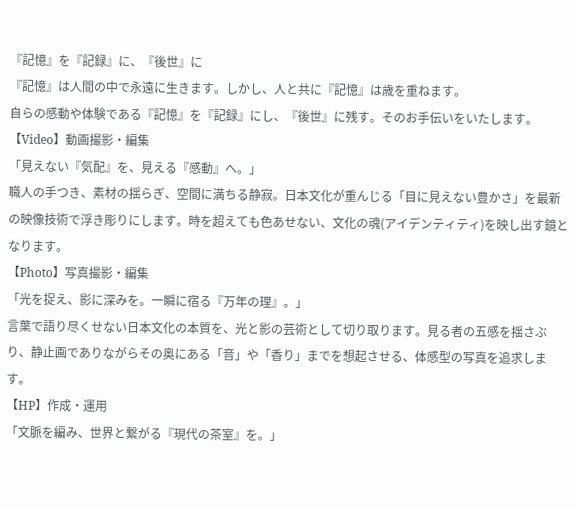『記憶』を『記録』に、『後世』に
『記憶』は人間の中で永遠に生きます。しかし、人と共に『記憶』は歳を重ねます。
自らの感動や体験である『記憶』を『記録』にし、『後世』に残す。そのお手伝いをいたします。
【Video】動画撮影・編集
「見えない『気配』を、見える『感動』へ。」
職人の手つき、素材の揺らぎ、空間に満ちる静寂。日本文化が重んじる「目に見えない豊かさ」を最新の映像技術で浮き彫りにします。時を超えても色あせない、文化の魂(アイデンティティ)を映し出す鏡となります。
【Photo】写真撮影・編集
「光を捉え、影に深みを。一瞬に宿る『万年の理』。」
言葉で語り尽くせない日本文化の本質を、光と影の芸術として切り取ります。見る者の五感を揺さぶり、静止画でありながらその奥にある「音」や「香り」までを想起させる、体感型の写真を追求します。
【HP】作成・運用
「文脈を編み、世界と繋がる『現代の茶室』を。」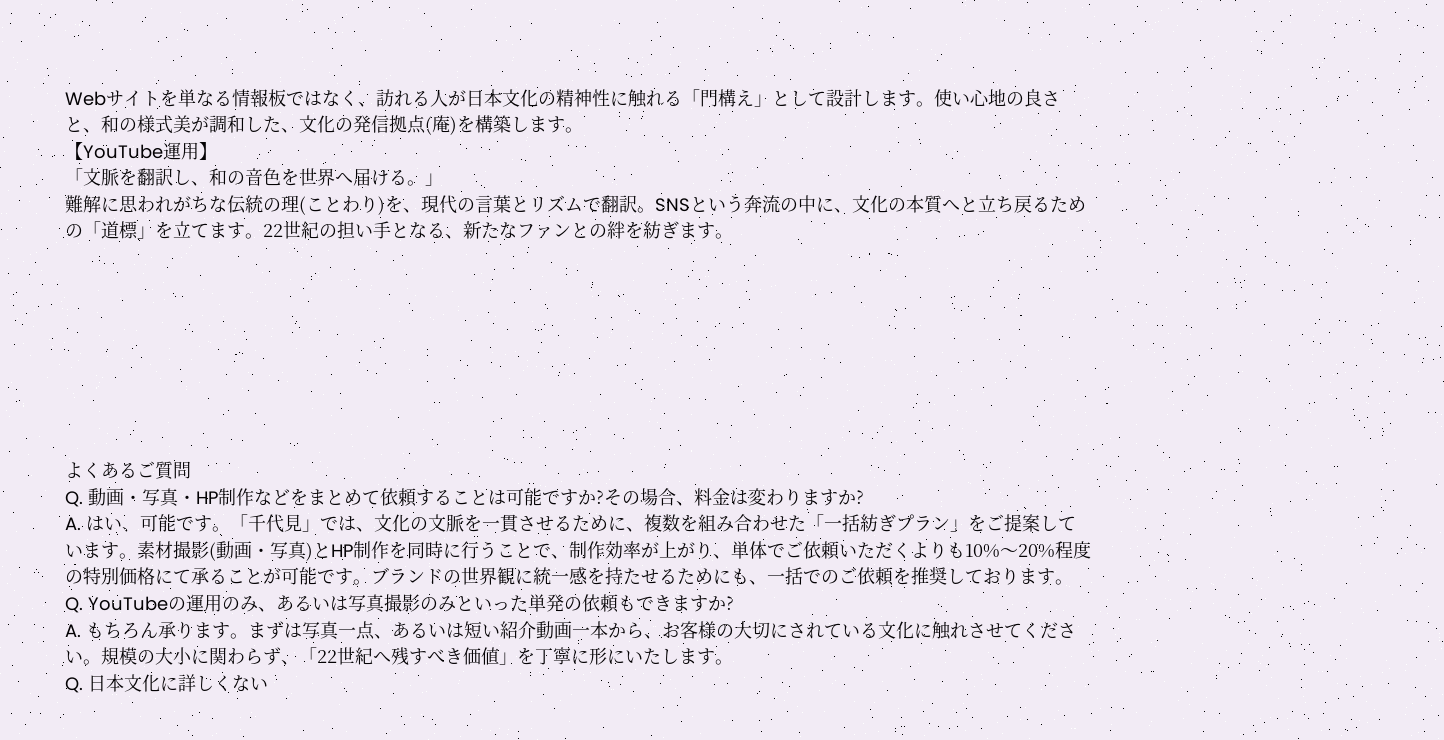Webサイトを単なる情報板ではなく、訪れる人が日本文化の精神性に触れる「門構え」として設計します。使い心地の良さと、和の様式美が調和した、文化の発信拠点(庵)を構築します。
【YouTube運用】
「文脈を翻訳し、和の音色を世界へ届ける。」
難解に思われがちな伝統の理(ことわり)を、現代の言葉とリズムで翻訳。SNSという奔流の中に、文化の本質へと立ち戻るための「道標」を立てます。22世紀の担い手となる、新たなファンとの絆を紡ぎます。








よくあるご質問
Q. 動画・写真・HP制作などをまとめて依頼することは可能ですか?その場合、料金は変わりますか?
A. はい、可能です。「千代見」では、文化の文脈を一貫させるために、複数を組み合わせた「一括紡ぎプラン」をご提案しています。素材撮影(動画・写真)とHP制作を同時に行うことで、制作効率が上がり、単体でご依頼いただくよりも10%〜20%程度の特別価格にて承ることが可能です。ブランドの世界観に統一感を持たせるためにも、一括でのご依頼を推奨しております。
Q. YouTubeの運用のみ、あるいは写真撮影のみといった単発の依頼もできますか?
A. もちろん承ります。まずは写真一点、あるいは短い紹介動画一本から、お客様の大切にされている文化に触れさせてください。規模の大小に関わらず、「22世紀へ残すべき価値」を丁寧に形にいたします。
Q. 日本文化に詳しくない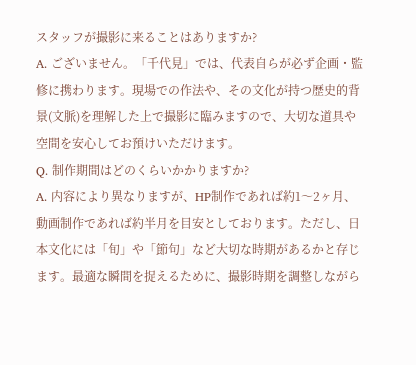スタッフが撮影に来ることはありますか?
A. ございません。「千代見」では、代表自らが必ず企画・監修に携わります。現場での作法や、その文化が持つ歴史的背景(文脈)を理解した上で撮影に臨みますので、大切な道具や空間を安心してお預けいただけます。
Q. 制作期間はどのくらいかかりますか?
A. 内容により異なりますが、HP制作であれば約1〜2ヶ月、動画制作であれば約半月を目安としております。ただし、日本文化には「旬」や「節句」など大切な時期があるかと存じます。最適な瞬間を捉えるために、撮影時期を調整しながら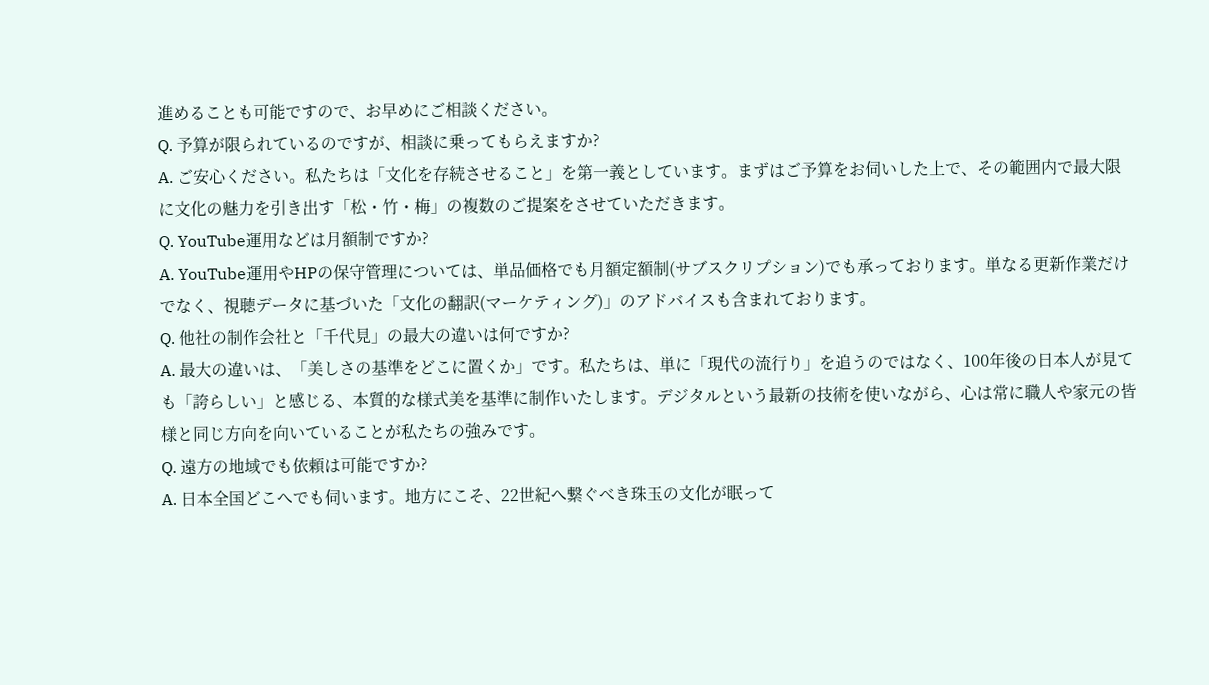進めることも可能ですので、お早めにご相談ください。
Q. 予算が限られているのですが、相談に乗ってもらえますか?
A. ご安心ください。私たちは「文化を存続させること」を第一義としています。まずはご予算をお伺いした上で、その範囲内で最大限に文化の魅力を引き出す「松・竹・梅」の複数のご提案をさせていただきます。
Q. YouTube運用などは月額制ですか?
A. YouTube運用やHPの保守管理については、単品価格でも月額定額制(サブスクリプション)でも承っております。単なる更新作業だけでなく、視聴データに基づいた「文化の翻訳(マーケティング)」のアドバイスも含まれております。
Q. 他社の制作会社と「千代見」の最大の違いは何ですか?
A. 最大の違いは、「美しさの基準をどこに置くか」です。私たちは、単に「現代の流行り」を追うのではなく、100年後の日本人が見ても「誇らしい」と感じる、本質的な様式美を基準に制作いたします。デジタルという最新の技術を使いながら、心は常に職人や家元の皆様と同じ方向を向いていることが私たちの強みです。
Q. 遠方の地域でも依頼は可能ですか?
A. 日本全国どこへでも伺います。地方にこそ、22世紀へ繋ぐべき珠玉の文化が眠って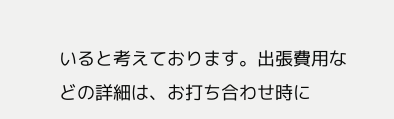いると考えております。出張費用などの詳細は、お打ち合わせ時に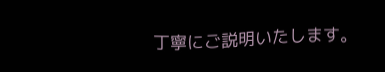丁寧にご説明いたします。